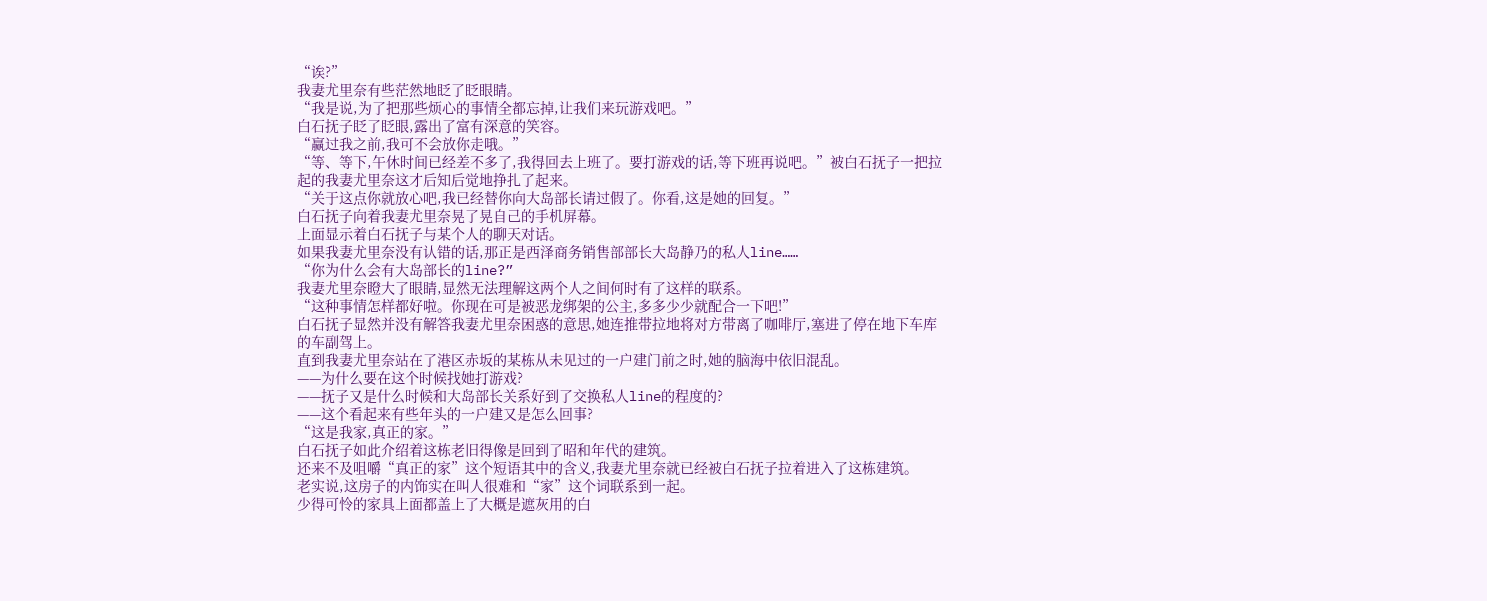“诶?”
我妻尤里奈有些茫然地眨了眨眼睛。
“我是说,为了把那些烦心的事情全都忘掉,让我们来玩游戏吧。”
白石抚子眨了眨眼,露出了富有深意的笑容。
“赢过我之前,我可不会放你走哦。”
“等、等下,午休时间已经差不多了,我得回去上班了。要打游戏的话,等下班再说吧。”被白石抚子一把拉起的我妻尤里奈这才后知后觉地挣扎了起来。
“关于这点你就放心吧,我已经替你向大岛部长请过假了。你看,这是她的回复。”
白石抚子向着我妻尤里奈晃了晃自己的手机屏幕。
上面显示着白石抚子与某个人的聊天对话。
如果我妻尤里奈没有认错的话,那正是西泽商务销售部部长大岛静乃的私人line……
“你为什么会有大岛部长的line?”
我妻尤里奈瞪大了眼睛,显然无法理解这两个人之间何时有了这样的联系。
“这种事情怎样都好啦。你现在可是被恶龙绑架的公主,多多少少就配合一下吧!”
白石抚子显然并没有解答我妻尤里奈困惑的意思,她连推带拉地将对方带离了咖啡厅,塞进了停在地下车库的车副驾上。
直到我妻尤里奈站在了港区赤坂的某栋从未见过的一户建门前之时,她的脑海中依旧混乱。
——为什么要在这个时候找她打游戏?
——抚子又是什么时候和大岛部长关系好到了交换私人line的程度的?
——这个看起来有些年头的一户建又是怎么回事?
“这是我家,真正的家。”
白石抚子如此介绍着这栋老旧得像是回到了昭和年代的建筑。
还来不及咀嚼“真正的家”这个短语其中的含义,我妻尤里奈就已经被白石抚子拉着进入了这栋建筑。
老实说,这房子的内饰实在叫人很难和“家”这个词联系到一起。
少得可怜的家具上面都盖上了大概是遮灰用的白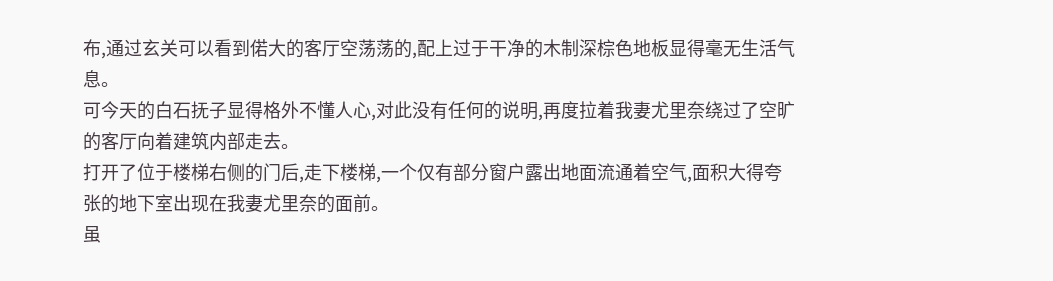布,通过玄关可以看到偌大的客厅空荡荡的,配上过于干净的木制深棕色地板显得毫无生活气息。
可今天的白石抚子显得格外不懂人心,对此没有任何的说明,再度拉着我妻尤里奈绕过了空旷的客厅向着建筑内部走去。
打开了位于楼梯右侧的门后,走下楼梯,一个仅有部分窗户露出地面流通着空气,面积大得夸张的地下室出现在我妻尤里奈的面前。
虽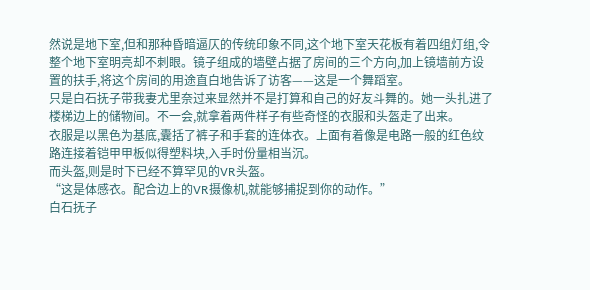然说是地下室,但和那种昏暗逼仄的传统印象不同,这个地下室天花板有着四组灯组,令整个地下室明亮却不刺眼。镜子组成的墙壁占据了房间的三个方向,加上镜墙前方设置的扶手,将这个房间的用途直白地告诉了访客——这是一个舞蹈室。
只是白石抚子带我妻尤里奈过来显然并不是打算和自己的好友斗舞的。她一头扎进了楼梯边上的储物间。不一会,就拿着两件样子有些奇怪的衣服和头盔走了出来。
衣服是以黑色为基底,囊括了裤子和手套的连体衣。上面有着像是电路一般的红色纹路连接着铠甲甲板似得塑料块,入手时份量相当沉。
而头盔,则是时下已经不算罕见的VR头盔。
“这是体感衣。配合边上的VR摄像机,就能够捕捉到你的动作。”
白石抚子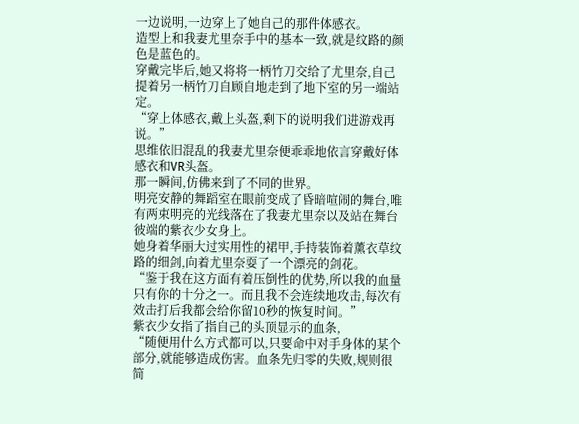一边说明,一边穿上了她自己的那件体感衣。
造型上和我妻尤里奈手中的基本一致,就是纹路的颜色是蓝色的。
穿戴完毕后,她又将将一柄竹刀交给了尤里奈,自己提着另一柄竹刀自顾自地走到了地下室的另一端站定。
“穿上体感衣,戴上头盔,剩下的说明我们进游戏再说。”
思维依旧混乱的我妻尤里奈便乖乖地依言穿戴好体感衣和VR头盔。
那一瞬间,仿佛来到了不同的世界。
明亮安静的舞蹈室在眼前变成了昏暗喧闹的舞台,唯有两束明亮的光线落在了我妻尤里奈以及站在舞台彼端的紫衣少女身上。
她身着华丽大过实用性的裙甲,手持装饰着薰衣草纹路的细剑,向着尤里奈耍了一个漂亮的剑花。
“鉴于我在这方面有着压倒性的优势,所以我的血量只有你的十分之一。而且我不会连续地攻击,每次有效击打后我都会给你留10秒的恢复时间。”
紫衣少女指了指自己的头顶显示的血条,
“随便用什么方式都可以,只要命中对手身体的某个部分,就能够造成伤害。血条先归零的失败,规则很简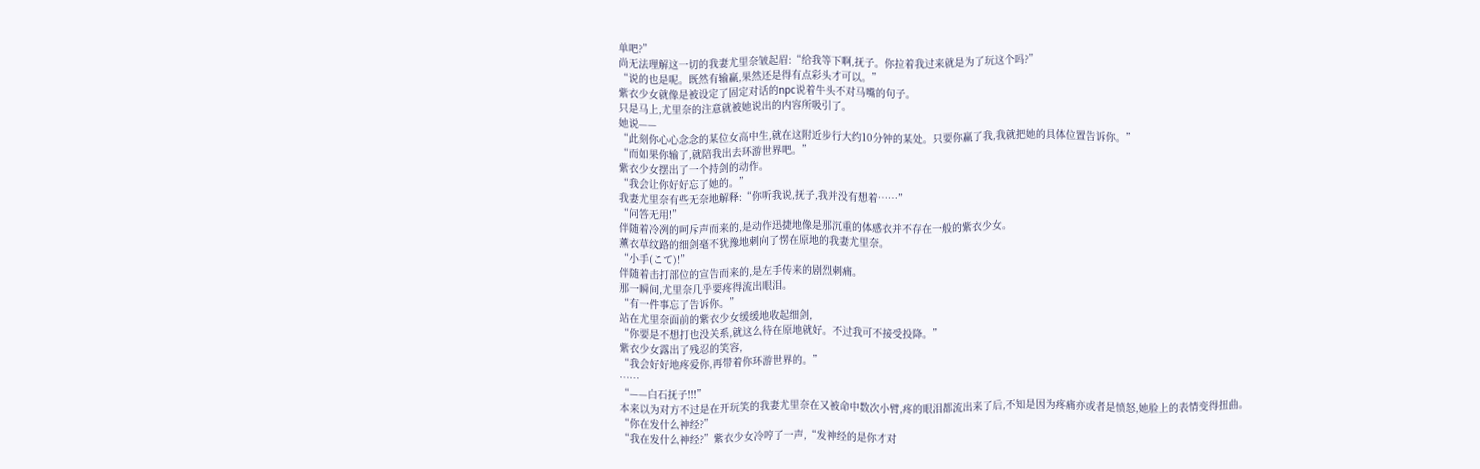单吧?”
尚无法理解这一切的我妻尤里奈皱起眉:“给我等下啊,抚子。你拉着我过来就是为了玩这个吗?”
“说的也是呢。既然有输赢,果然还是得有点彩头才可以。”
紫衣少女就像是被设定了固定对话的npc说着牛头不对马嘴的句子。
只是马上,尤里奈的注意就被她说出的内容所吸引了。
她说——
“此刻你心心念念的某位女高中生,就在这附近步行大约10分钟的某处。只要你赢了我,我就把她的具体位置告诉你。”
“而如果你输了,就陪我出去环游世界吧。”
紫衣少女摆出了一个持剑的动作。
“我会让你好好忘了她的。”
我妻尤里奈有些无奈地解释:“你听我说,抚子,我并没有想着……”
“问答无用!”
伴随着冷冽的呵斥声而来的,是动作迅捷地像是那沉重的体感衣并不存在一般的紫衣少女。
薰衣草纹路的细剑毫不犹豫地刺向了愣在原地的我妻尤里奈。
“小手(こて)!”
伴随着击打部位的宣告而来的,是左手传来的剧烈刺痛。
那一瞬间,尤里奈几乎要疼得流出眼泪。
“有一件事忘了告诉你。”
站在尤里奈面前的紫衣少女缓缓地收起细剑,
“你要是不想打也没关系,就这么待在原地就好。不过我可不接受投降。”
紫衣少女露出了残忍的笑容,
“我会好好地疼爱你,再带着你环游世界的。”
……
“——白石抚子!!!”
本来以为对方不过是在开玩笑的我妻尤里奈在又被命中数次小臂,疼的眼泪都流出来了后,不知是因为疼痛亦或者是愤怒,她脸上的表情变得扭曲。
“你在发什么神经?”
“我在发什么神经?”紫衣少女冷哼了一声,“发神经的是你才对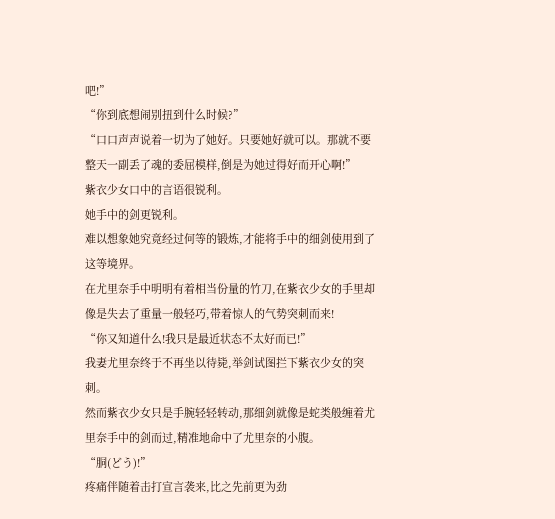吧!”
“你到底想闹别扭到什么时候?”
“口口声声说着一切为了她好。只要她好就可以。那就不要整天一副丢了魂的委屈模样,倒是为她过得好而开心啊!”
紫衣少女口中的言语很锐利。
她手中的剑更锐利。
难以想象她究竟经过何等的锻炼,才能将手中的细剑使用到了这等境界。
在尤里奈手中明明有着相当份量的竹刀,在紫衣少女的手里却像是失去了重量一般轻巧,带着惊人的气势突刺而来!
“你又知道什么!我只是最近状态不太好而已!”
我妻尤里奈终于不再坐以待毙,举剑试图拦下紫衣少女的突刺。
然而紫衣少女只是手腕轻轻转动,那细剑就像是蛇类般缠着尤里奈手中的剑而过,精准地命中了尤里奈的小腹。
“胴(どう)!”
疼痛伴随着击打宣言袭来,比之先前更为劲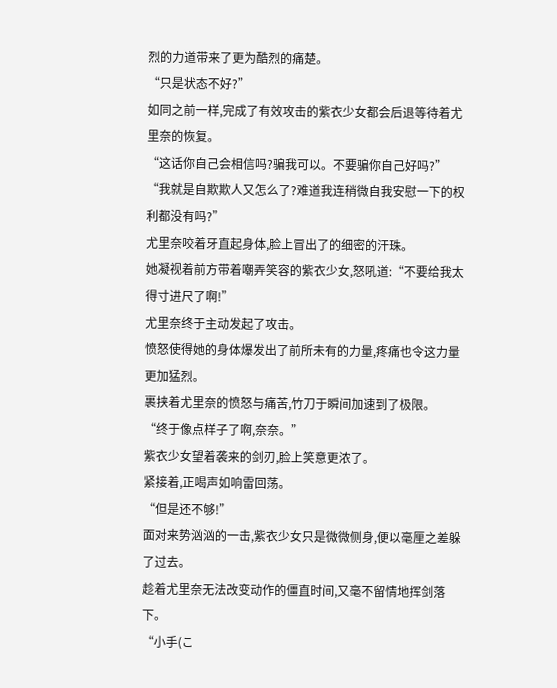烈的力道带来了更为酷烈的痛楚。
“只是状态不好?”
如同之前一样,完成了有效攻击的紫衣少女都会后退等待着尤里奈的恢复。
“这话你自己会相信吗?骗我可以。不要骗你自己好吗?”
“我就是自欺欺人又怎么了?难道我连稍微自我安慰一下的权利都没有吗?”
尤里奈咬着牙直起身体,脸上冒出了的细密的汗珠。
她凝视着前方带着嘲弄笑容的紫衣少女,怒吼道:“不要给我太得寸进尺了啊!”
尤里奈终于主动发起了攻击。
愤怒使得她的身体爆发出了前所未有的力量,疼痛也令这力量更加猛烈。
裹挟着尤里奈的愤怒与痛苦,竹刀于瞬间加速到了极限。
“终于像点样子了啊,奈奈。”
紫衣少女望着袭来的剑刃,脸上笑意更浓了。
紧接着,正喝声如响雷回荡。
“但是还不够!”
面对来势汹汹的一击,紫衣少女只是微微侧身,便以毫厘之差躲了过去。
趁着尤里奈无法改变动作的僵直时间,又毫不留情地挥剑落下。
“小手(こ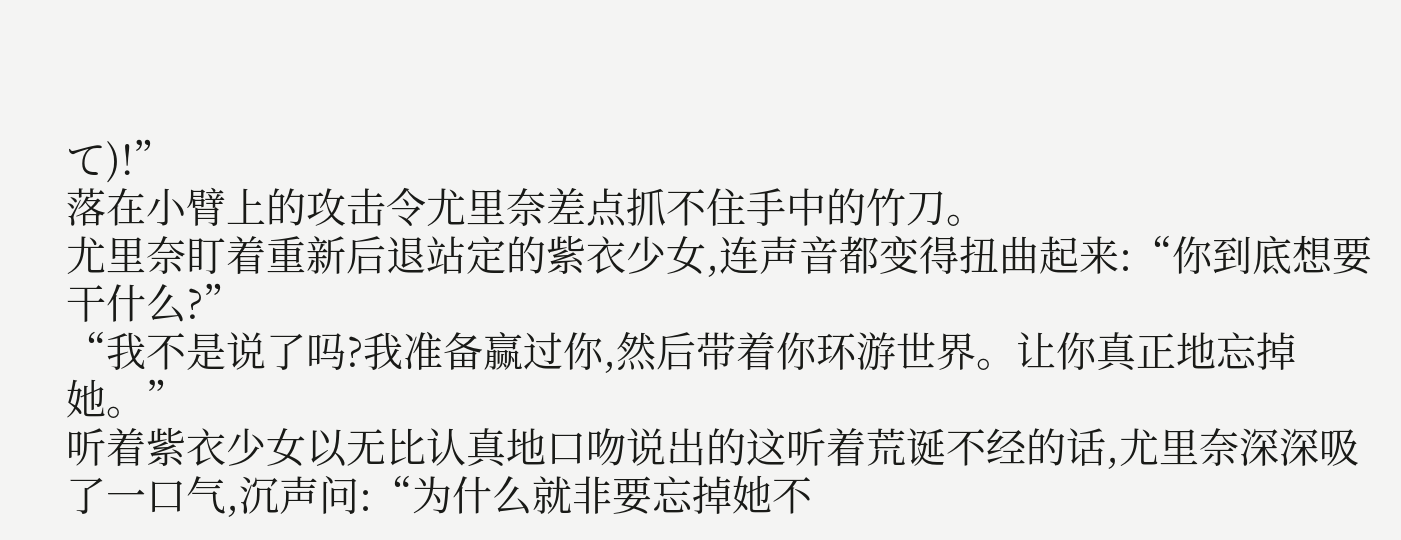て)!”
落在小臂上的攻击令尤里奈差点抓不住手中的竹刀。
尤里奈盯着重新后退站定的紫衣少女,连声音都变得扭曲起来:“你到底想要干什么?”
“我不是说了吗?我准备赢过你,然后带着你环游世界。让你真正地忘掉她。”
听着紫衣少女以无比认真地口吻说出的这听着荒诞不经的话,尤里奈深深吸了一口气,沉声问:“为什么就非要忘掉她不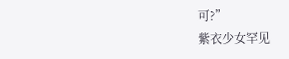可?”
紫衣少女罕见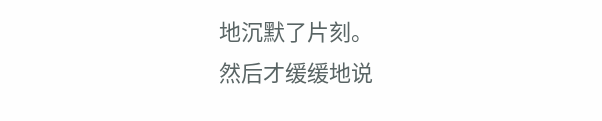地沉默了片刻。
然后才缓缓地说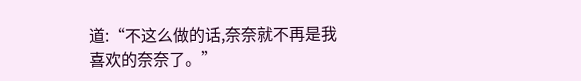道:“不这么做的话,奈奈就不再是我喜欢的奈奈了。”